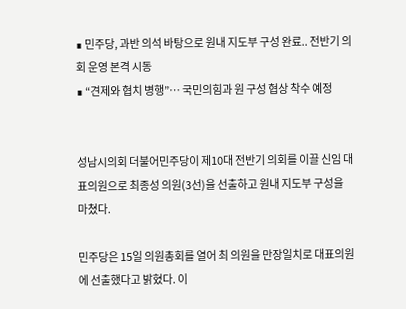∎ 민주당, 과반 의석 바탕으로 원내 지도부 구성 완료.. 전반기 의회 운영 본격 시동
∎ “견제와 협치 병행”… 국민의힘과 원 구성 협상 착수 예정


성남시의회 더불어민주당이 제10대 전반기 의회를 이끌 신임 대표의원으로 최종성 의원(3선)을 선출하고 원내 지도부 구성을 마쳤다.

민주당은 15일 의원총회를 열어 최 의원을 만장일치로 대표의원에 선출했다고 밝혔다. 이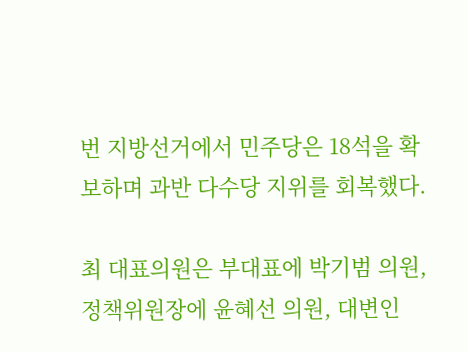번 지방선거에서 민주당은 18석을 확보하며 과반 다수당 지위를 회복했다.

최 대표의원은 부대표에 박기범 의원, 정책위원장에 윤혜선 의원, 대변인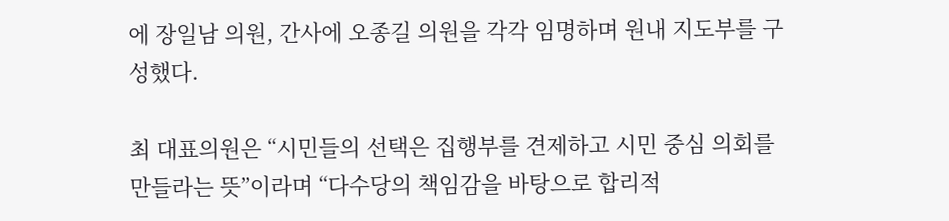에 장일남 의원, 간사에 오종길 의원을 각각 임명하며 원내 지도부를 구성했다.

최 대표의원은 “시민들의 선택은 집행부를 견제하고 시민 중심 의회를 만들라는 뜻”이라며 “다수당의 책임감을 바탕으로 합리적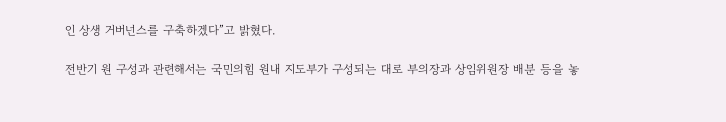인 상생 거버넌스를 구축하겠다”고 밝혔다.

전반기 원 구성과 관련해서는 국민의힘 원내 지도부가 구성되는 대로 부의장과 상임위원장 배분 등을 놓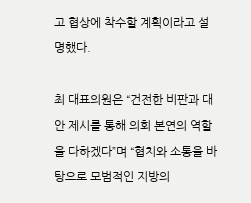고 협상에 착수할 계획이라고 설명했다.

최 대표의원은 “건전한 비판과 대안 제시를 통해 의회 본연의 역할을 다하겠다”며 “협치와 소통을 바탕으로 모범적인 지방의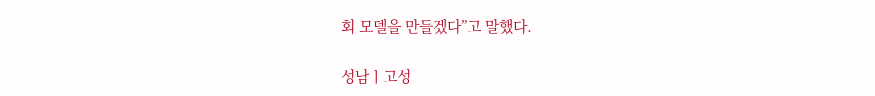회 모델을 만들겠다”고 말했다.

성남ㅣ고성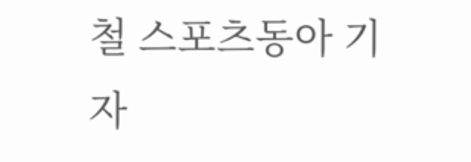철 스포츠동아 기자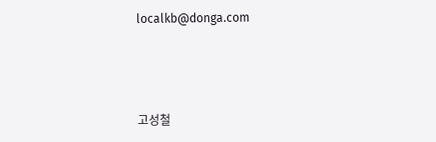localkb@donga.com



고성철